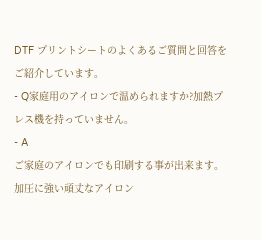DTF プリントシートのよくあるご質問と回答をご紹介しています。
- Q家庭用のアイロンで温められますか?加熱プレス機を持っていません。
- A
ご家庭のアイロンでも印刷する事が出来ます。加圧に強い頑丈なアイロン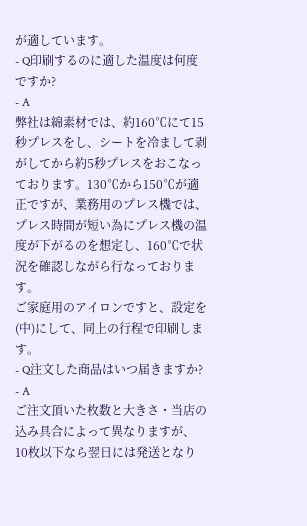が適しています。
- Q印刷するのに適した温度は何度ですか?
- A
弊社は綿素材では、約160℃にて15秒プレスをし、シートを冷まして剥がしてから約5秒プレスをおこなっております。130℃から150℃が適正ですが、業務用のプレス機では、プレス時間が短い為にプレス機の温度が下がるのを想定し、160℃で状況を確認しながら行なっております。
ご家庭用のアイロンですと、設定を(中)にして、同上の行程で印刷します。
- Q注文した商品はいつ届きますか?
- A
ご注文頂いた枚数と大きさ・当店の込み具合によって異なりますが、10枚以下なら翌日には発送となり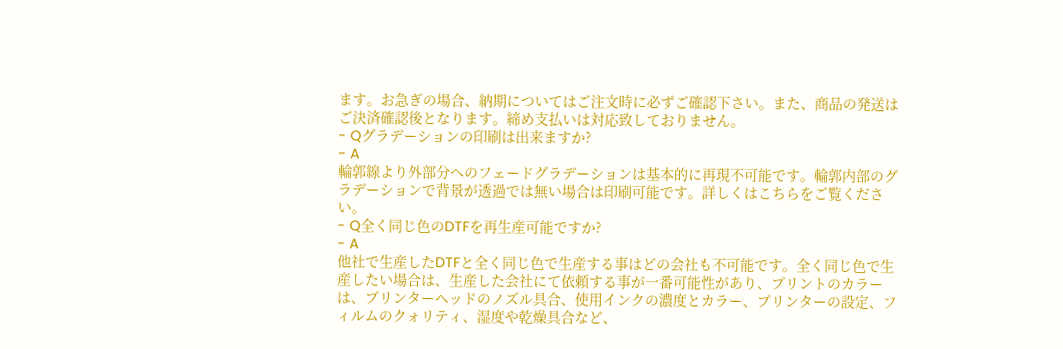ます。お急ぎの場合、納期についてはご注文時に必ずご確認下さい。また、商品の発送はご決済確認後となります。締め支払いは対応致しておりません。
- Qグラデーションの印刷は出来ますか?
- A
輪郭線より外部分へのフェードグラデーションは基本的に再現不可能です。輪郭内部のグラデーションで背景が透過では無い場合は印刷可能です。詳しくはこちらをご覧ください。
- Q全く同じ色のDTFを再生産可能ですか?
- A
他社で生産したDTFと全く同じ色で生産する事はどの会社も不可能です。全く同じ色で生産したい場合は、生産した会社にて依頼する事が一番可能性があり、プリントのカラーは、プリンターヘッドのノズル具合、使用インクの濃度とカラー、プリンターの設定、フィルムのクォリティ、湿度や乾燥具合など、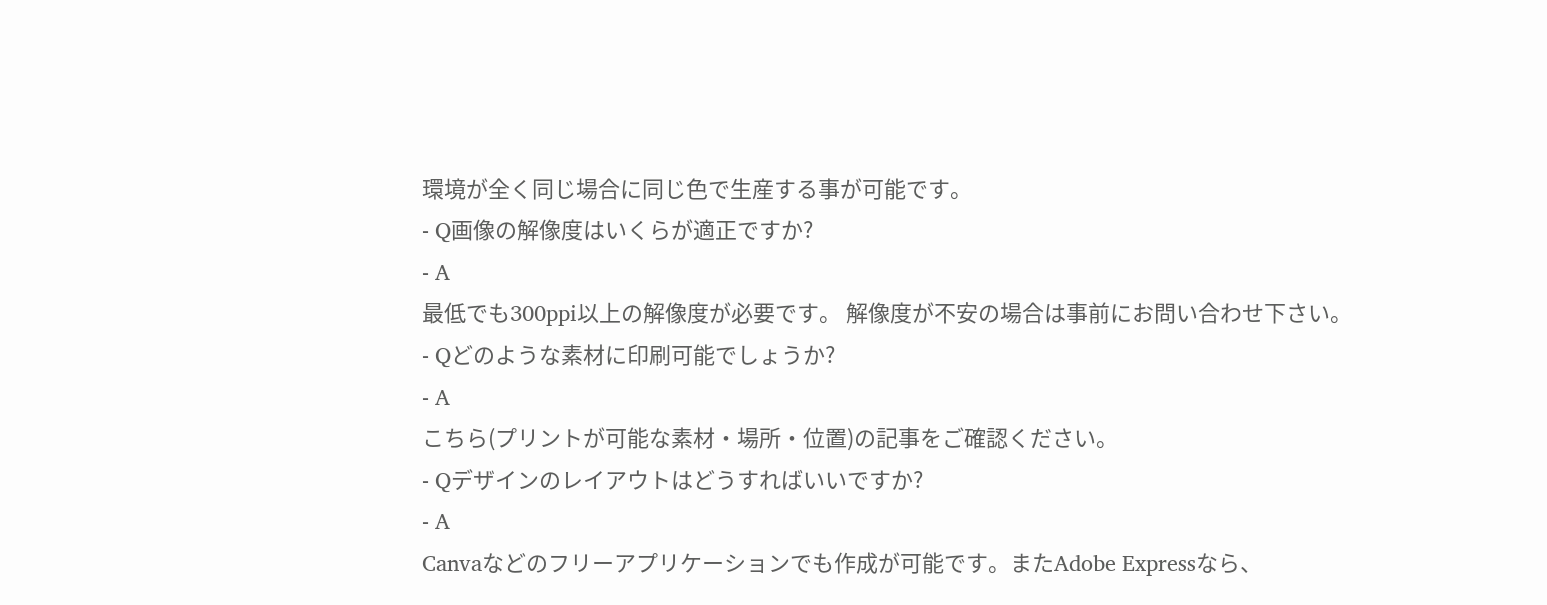環境が全く同じ場合に同じ色で生産する事が可能です。
- Q画像の解像度はいくらが適正ですか?
- A
最低でも300ppi以上の解像度が必要です。 解像度が不安の場合は事前にお問い合わせ下さい。
- Qどのような素材に印刷可能でしょうか?
- A
こちら(プリントが可能な素材・場所・位置)の記事をご確認ください。
- Qデザインのレイアウトはどうすればいいですか?
- A
Canvaなどのフリーアプリケーションでも作成が可能です。またAdobe Expressなら、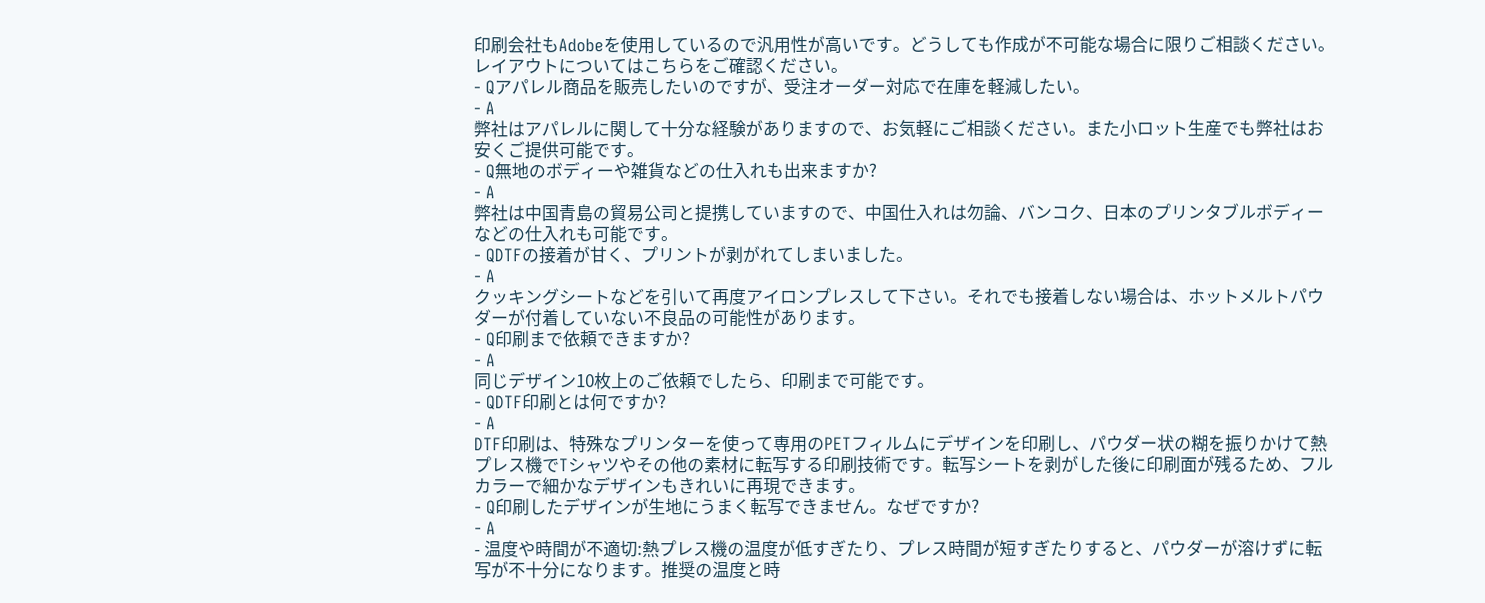印刷会社もAdobeを使用しているので汎用性が高いです。どうしても作成が不可能な場合に限りご相談ください。レイアウトについてはこちらをご確認ください。
- Qアパレル商品を販売したいのですが、受注オーダー対応で在庫を軽減したい。
- A
弊社はアパレルに関して十分な経験がありますので、お気軽にご相談ください。また小ロット生産でも弊社はお安くご提供可能です。
- Q無地のボディーや雑貨などの仕入れも出来ますか?
- A
弊社は中国青島の貿易公司と提携していますので、中国仕入れは勿論、バンコク、日本のプリンタブルボディーなどの仕入れも可能です。
- QDTFの接着が甘く、プリントが剥がれてしまいました。
- A
クッキングシートなどを引いて再度アイロンプレスして下さい。それでも接着しない場合は、ホットメルトパウダーが付着していない不良品の可能性があります。
- Q印刷まで依頼できますか?
- A
同じデザイン10枚上のご依頼でしたら、印刷まで可能です。
- QDTF印刷とは何ですか?
- A
DTF印刷は、特殊なプリンターを使って専用のPETフィルムにデザインを印刷し、パウダー状の糊を振りかけて熱プレス機でTシャツやその他の素材に転写する印刷技術です。転写シートを剥がした後に印刷面が残るため、フルカラーで細かなデザインもきれいに再現できます。
- Q印刷したデザインが生地にうまく転写できません。なぜですか?
- A
- 温度や時間が不適切:熱プレス機の温度が低すぎたり、プレス時間が短すぎたりすると、パウダーが溶けずに転写が不十分になります。推奨の温度と時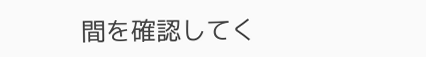間を確認してく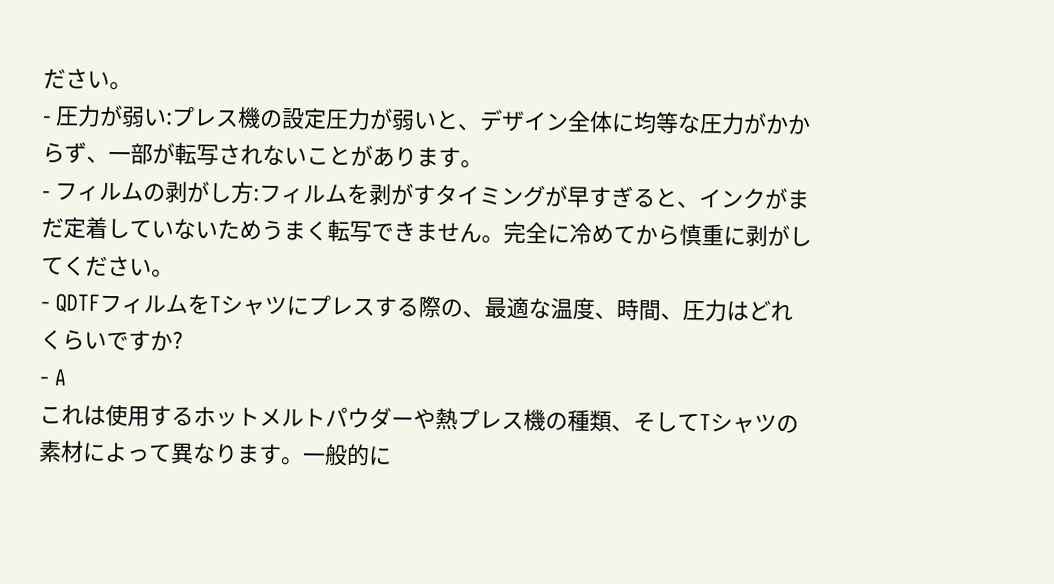ださい。
- 圧力が弱い:プレス機の設定圧力が弱いと、デザイン全体に均等な圧力がかからず、一部が転写されないことがあります。
- フィルムの剥がし方:フィルムを剥がすタイミングが早すぎると、インクがまだ定着していないためうまく転写できません。完全に冷めてから慎重に剥がしてください。
- QDTFフィルムをTシャツにプレスする際の、最適な温度、時間、圧力はどれくらいですか?
- A
これは使用するホットメルトパウダーや熱プレス機の種類、そしてTシャツの素材によって異なります。一般的に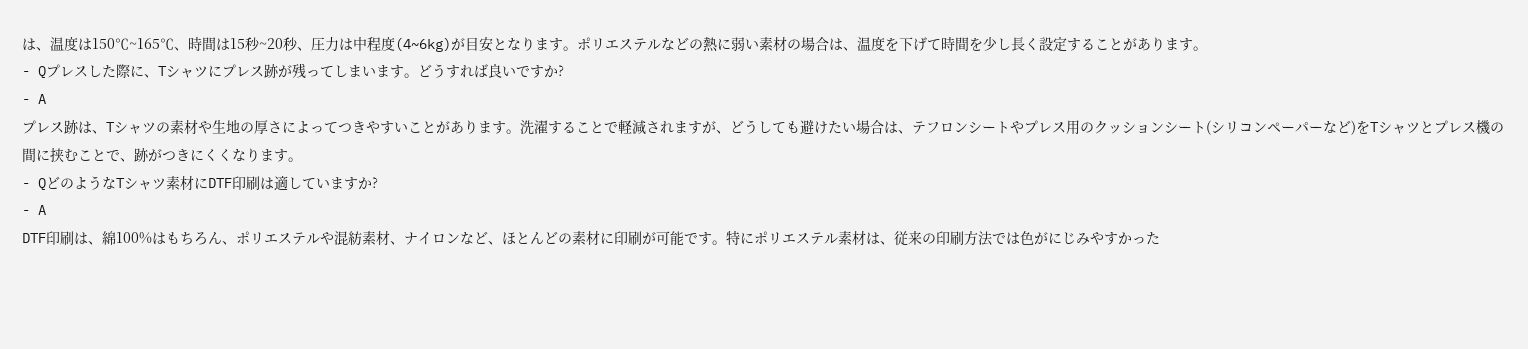は、温度は150℃~165℃、時間は15秒~20秒、圧力は中程度(4~6kg)が目安となります。ポリエステルなどの熱に弱い素材の場合は、温度を下げて時間を少し長く設定することがあります。
- Qプレスした際に、Tシャツにプレス跡が残ってしまいます。どうすれば良いですか?
- A
プレス跡は、Tシャツの素材や生地の厚さによってつきやすいことがあります。洗濯することで軽減されますが、どうしても避けたい場合は、テフロンシートやプレス用のクッションシート(シリコンペーパーなど)をTシャツとプレス機の間に挟むことで、跡がつきにくくなります。
- QどのようなTシャツ素材にDTF印刷は適していますか?
- A
DTF印刷は、綿100%はもちろん、ポリエステルや混紡素材、ナイロンなど、ほとんどの素材に印刷が可能です。特にポリエステル素材は、従来の印刷方法では色がにじみやすかった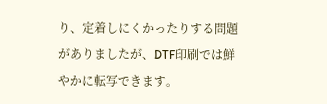り、定着しにくかったりする問題がありましたが、DTF印刷では鮮やかに転写できます。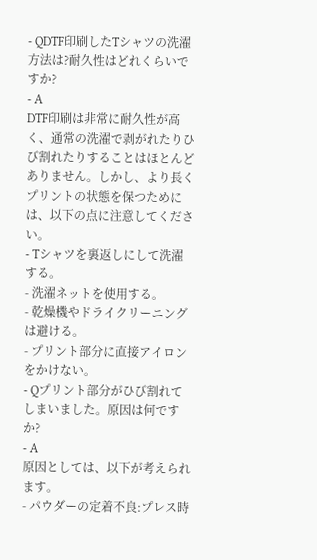- QDTF印刷したTシャツの洗濯方法は?耐久性はどれくらいですか?
- A
DTF印刷は非常に耐久性が高く、通常の洗濯で剥がれたりひび割れたりすることはほとんどありません。しかし、より長くプリントの状態を保つためには、以下の点に注意してください。
- Tシャツを裏返しにして洗濯する。
- 洗濯ネットを使用する。
- 乾燥機やドライクリーニングは避ける。
- プリント部分に直接アイロンをかけない。
- Qプリント部分がひび割れてしまいました。原因は何ですか?
- A
原因としては、以下が考えられます。
- パウダーの定着不良:プレス時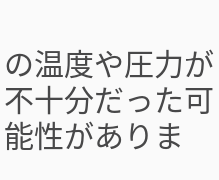の温度や圧力が不十分だった可能性がありま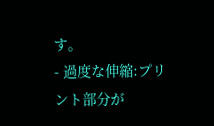す。
- 過度な伸縮:プリント部分が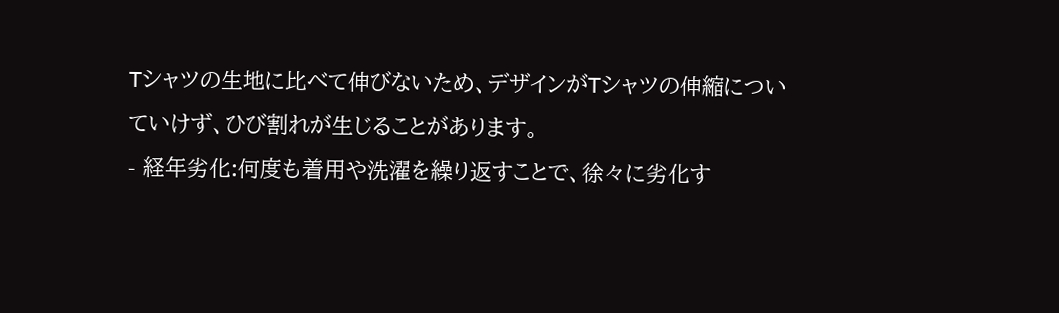Tシャツの生地に比べて伸びないため、デザインがTシャツの伸縮についていけず、ひび割れが生じることがあります。
- 経年劣化:何度も着用や洗濯を繰り返すことで、徐々に劣化す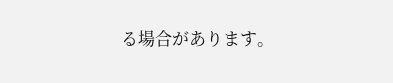る場合があります。